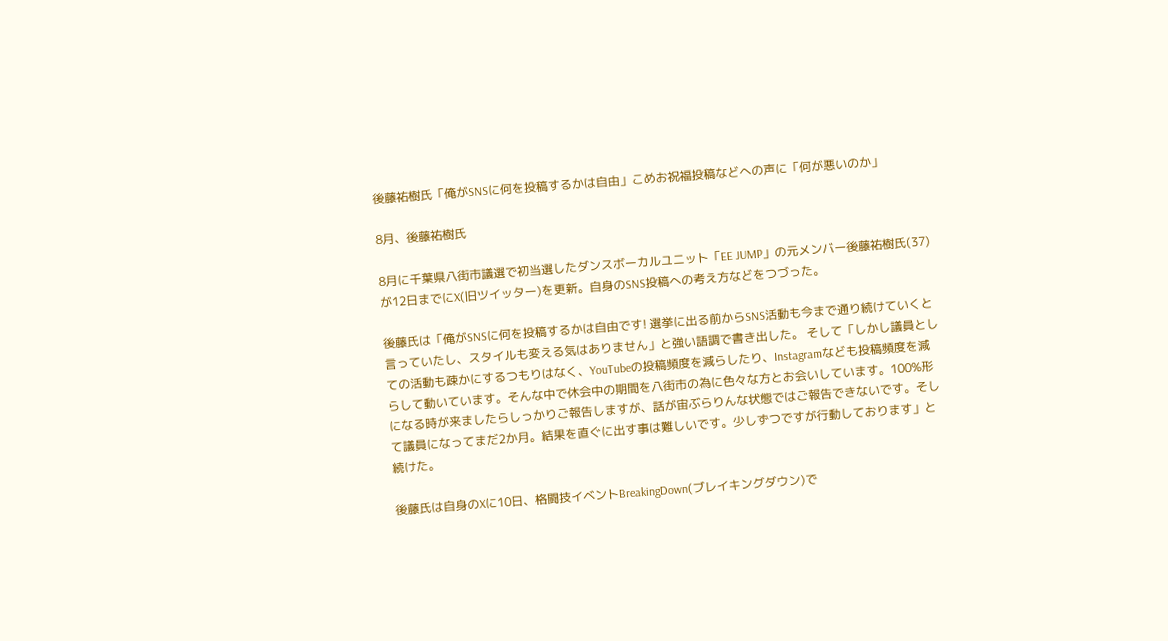後藤祐樹氏「俺がSNSに何を投稿するかは自由」こめお祝福投稿などへの声に「何が悪いのか」

8月、後藤祐樹氏

8月に千葉県八街市議選で初当選したダンスボーカルユニット「EE JUMP」の元メンバー後藤祐樹氏(37)が12日までにX(旧ツイッター)を更新。自身のSNS投稿への考え方などをつづった。

後藤氏は「俺がSNSに何を投稿するかは自由です! 選挙に出る前からSNS活動も今まで通り続けていくと言っていたし、スタイルも変える気はありません」と強い語調で書き出した。 そして「しかし議員としての活動も疎かにするつもりはなく、YouTubeの投稿頻度を減らしたり、Instagramなども投稿頻度を減らして動いています。そんな中で休会中の期間を八街市の為に色々な方とお会いしています。100%形になる時が来ましたらしっかりご報告しますが、話が宙ぶらりんな状態ではご報告できないです。そして議員になってまだ2か月。結果を直ぐに出す事は難しいです。少しずつですが行動しております」と続けた。

後藤氏は自身のXに10日、格闘技イベントBreakingDown(ブレイキングダウン)で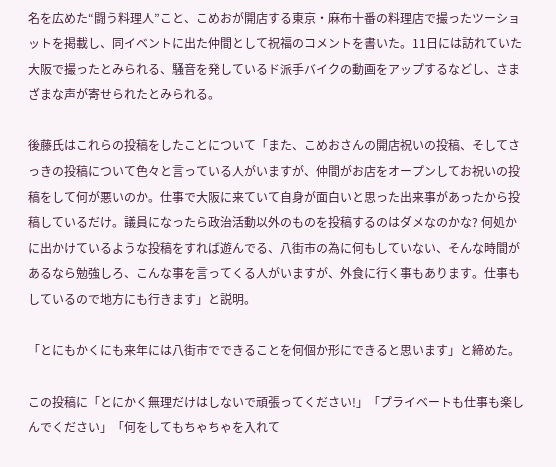名を広めた“闘う料理人”こと、こめおが開店する東京・麻布十番の料理店で撮ったツーショットを掲載し、同イベントに出た仲間として祝福のコメントを書いた。11日には訪れていた大阪で撮ったとみられる、騒音を発しているド派手バイクの動画をアップするなどし、さまざまな声が寄せられたとみられる。

後藤氏はこれらの投稿をしたことについて「また、こめおさんの開店祝いの投稿、そしてさっきの投稿について色々と言っている人がいますが、仲間がお店をオープンしてお祝いの投稿をして何が悪いのか。仕事で大阪に来ていて自身が面白いと思った出来事があったから投稿しているだけ。議員になったら政治活動以外のものを投稿するのはダメなのかな? 何処かに出かけているような投稿をすれば遊んでる、八街市の為に何もしていない、そんな時間があるなら勉強しろ、こんな事を言ってくる人がいますが、外食に行く事もあります。仕事もしているので地方にも行きます」と説明。

「とにもかくにも来年には八街市でできることを何個か形にできると思います」と締めた。

この投稿に「とにかく無理だけはしないで頑張ってください!」「プライベートも仕事も楽しんでください」「何をしてもちゃちゃを入れて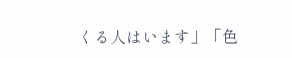くる人はいます」「色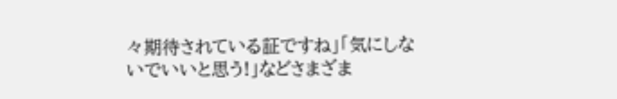々期待されている証ですね」「気にしないでいいと思う!」などさまざま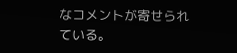なコメントが寄せられている。